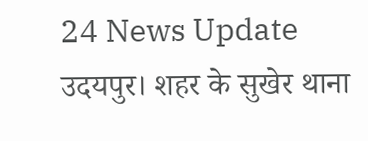24 News Update उदयपुर। शहर के सुखेर थाना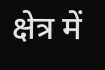क्षेत्र में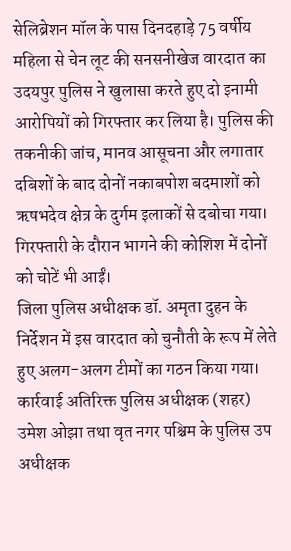सेलिब्रेशन मॉल के पास दिनदहाड़े 75 वर्षीय महिला से चेन लूट की सनसनीखेज वारदात का उदयपुर पुलिस ने खुलासा करते हुए दो इनामी आरोपियों को गिरफ्तार कर लिया है। पुलिस की तकनीकी जांच, मानव आसूचना और लगातार दबिशों के बाद दोनों नकाबपोश बदमाशों को ऋषभदेव क्षेत्र के दुर्गम इलाकों से दबोचा गया। गिरफ्तारी के दौरान भागने की कोशिश में दोनों को चोटें भी आईं।
जिला पुलिस अधीक्षक डॉ. अमृता दुहन के निर्देशन में इस वारदात को चुनौती के रूप में लेते हुए अलग-अलग टीमों का गठन किया गया। कार्रवाई अतिरिक्त पुलिस अधीक्षक (शहर) उमेश ओझा तथा वृत नगर पश्चिम के पुलिस उप अधीक्षक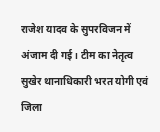राजेश यादव के सुपरविजन में अंजाम दी गई। टीम का नेतृत्व सुखेर थानाधिकारी भरत योगी एवं जिला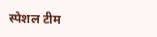स्पेशल टीम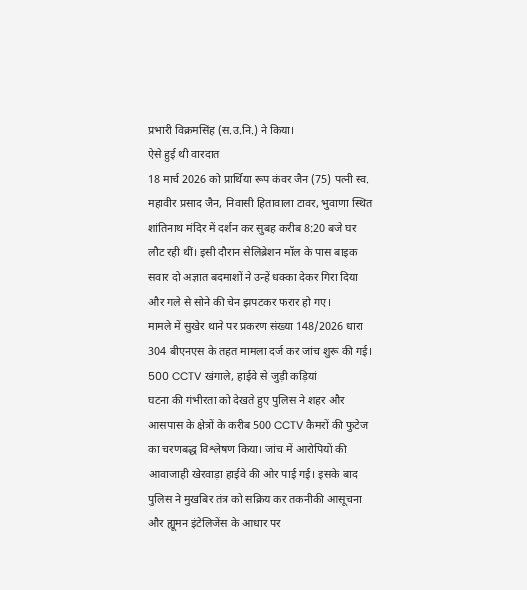प्रभारी विक्रमसिंह (स.उ.नि.) ने किया।
ऐसे हुई थी वारदात
18 मार्च 2026 को प्रार्थिया रूप कंवर जैन (75) पत्नी स्व. महावीर प्रसाद जैन, निवासी हितावाला टावर, भुवाणा स्थित शांतिनाथ मंदिर में दर्शन कर सुबह करीब 8:20 बजे घर लौट रही थीं। इसी दौरान सेलिब्रेशन मॉल के पास बाइक सवार दो अज्ञात बदमाशों ने उन्हें धक्का देकर गिरा दिया और गले से सोने की चेन झपटकर फरार हो गए।
मामले में सुखेर थाने पर प्रकरण संख्या 148/2026 धारा 304 बीएनएस के तहत मामला दर्ज कर जांच शुरू की गई।
500 CCTV खंगाले, हाईवे से जुड़ी कड़ियां
घटना की गंभीरता को देखते हुए पुलिस ने शहर और आसपास के क्षेत्रों के करीब 500 CCTV कैमरों की फुटेज का चरणबद्ध विश्लेषण किया। जांच में आरोपियों की आवाजाही खेरवाड़ा हाईवे की ओर पाई गई। इसके बाद पुलिस ने मुखबिर तंत्र को सक्रिय कर तकनीकी आसूचना और ह्यूमन इंटेलिजेंस के आधार पर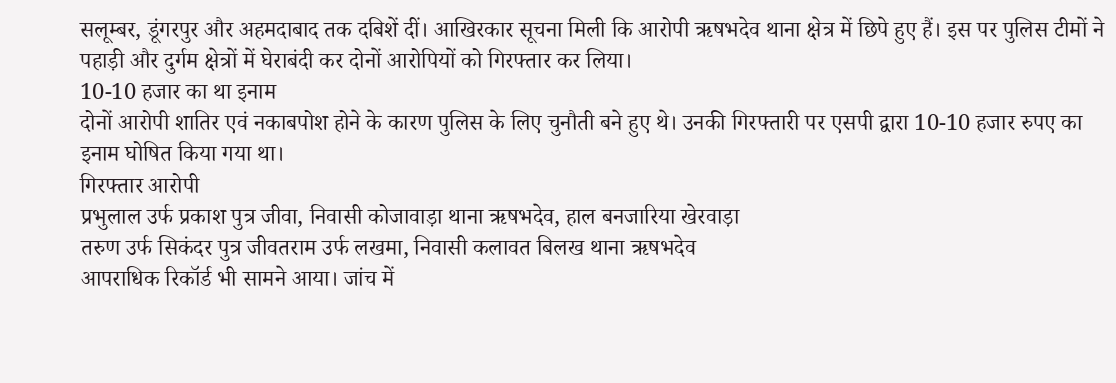सलूम्बर, डूंगरपुर और अहमदाबाद तक दबिशें दीं। आखिरकार सूचना मिली कि आरोपी ऋषभदेव थाना क्षेत्र में छिपे हुए हैं। इस पर पुलिस टीमों ने पहाड़ी और दुर्गम क्षेत्रों में घेराबंदी कर दोनों आरोपियों को गिरफ्तार कर लिया।
10-10 हजार का था इनाम
दोनों आरोपी शातिर एवं नकाबपोश होने के कारण पुलिस के लिए चुनौती बने हुए थे। उनकी गिरफ्तारी पर एसपी द्वारा 10-10 हजार रुपए का इनाम घोषित किया गया था।
गिरफ्तार आरोपी
प्रभुलाल उर्फ प्रकाश पुत्र जीवा, निवासी कोजावाड़ा थाना ऋषभदेव, हाल बनजारिया खेरवाड़ा
तरुण उर्फ सिकंदर पुत्र जीवतराम उर्फ लखमा, निवासी कलावत बिलख थाना ऋषभदेव
आपराधिक रिकॉर्ड भी सामने आया। जांच में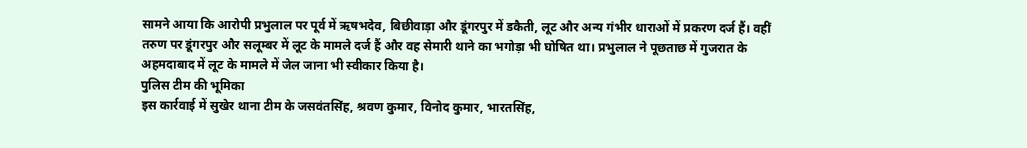सामने आया कि आरोपी प्रभुलाल पर पूर्व में ऋषभदेव, बिछीवाड़ा और डूंगरपुर में डकैती, लूट और अन्य गंभीर धाराओं में प्रकरण दर्ज हैं। वहीं तरुण पर डूंगरपुर और सलूम्बर में लूट के मामले दर्ज हैं और वह सेमारी थाने का भगोड़ा भी घोषित था। प्रभुलाल ने पूछताछ में गुजरात के अहमदाबाद में लूट के मामले में जेल जाना भी स्वीकार किया है।
पुलिस टीम की भूमिका
इस कार्रवाई में सुखेर थाना टीम के जसवंतसिंह, श्रवण कुमार, विनोद कुमार, भारतसिंह,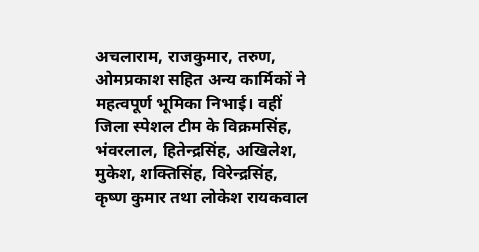अचलाराम, राजकुमार, तरुण, ओमप्रकाश सहित अन्य कार्मिकों ने महत्वपूर्ण भूमिका निभाई। वहीं जिला स्पेशल टीम के विक्रमसिंह, भंवरलाल, हितेन्द्रसिंह, अखिलेश, मुकेश, शक्तिसिंह, विरेन्द्रसिंह, कृष्ण कुमार तथा लोकेश रायकवाल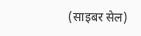(साइबर सेल)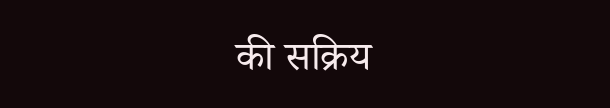की सक्रिय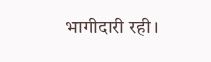भागीदारी रही।